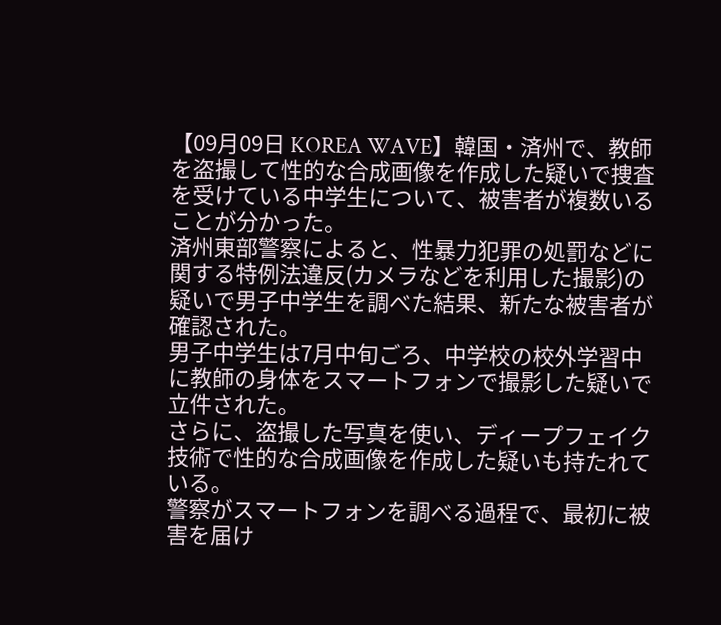【09月09日 KOREA WAVE】韓国・済州で、教師を盗撮して性的な合成画像を作成した疑いで捜査を受けている中学生について、被害者が複数いることが分かった。
済州東部警察によると、性暴力犯罪の処罰などに関する特例法違反(カメラなどを利用した撮影)の疑いで男子中学生を調べた結果、新たな被害者が確認された。
男子中学生は7月中旬ごろ、中学校の校外学習中に教師の身体をスマートフォンで撮影した疑いで立件された。
さらに、盗撮した写真を使い、ディープフェイク技術で性的な合成画像を作成した疑いも持たれている。
警察がスマートフォンを調べる過程で、最初に被害を届け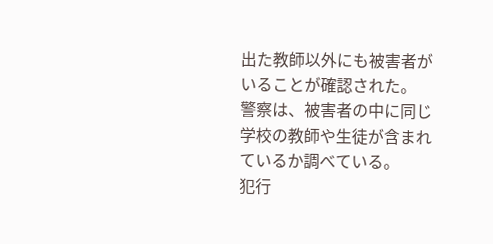出た教師以外にも被害者がいることが確認された。
警察は、被害者の中に同じ学校の教師や生徒が含まれているか調べている。
犯行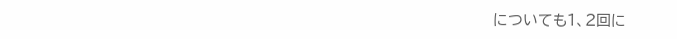についても1、2回に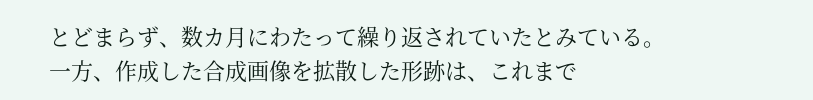とどまらず、数カ月にわたって繰り返されていたとみている。
一方、作成した合成画像を拡散した形跡は、これまで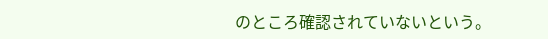のところ確認されていないという。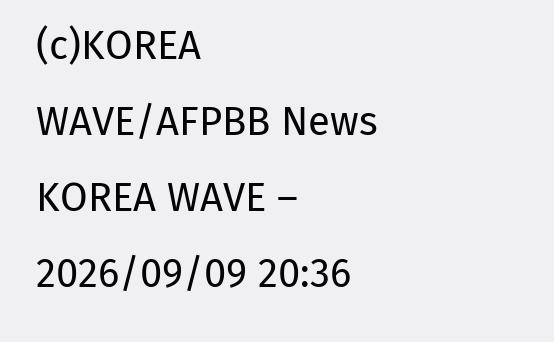(c)KOREA WAVE/AFPBB News
KOREA WAVE – 2026/09/09 20:36